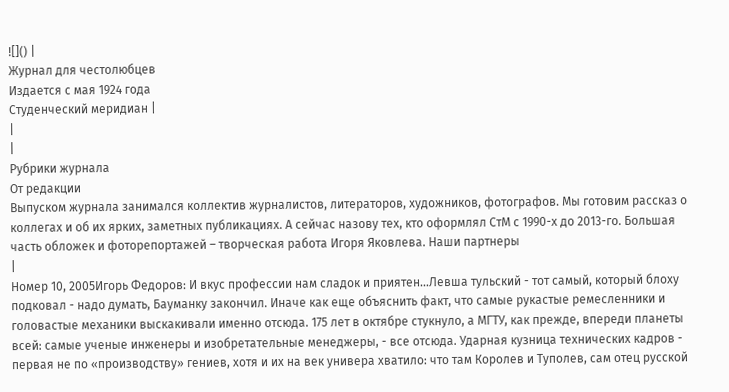![]() |
Журнал для честолюбцев
Издается с мая 1924 года
Студенческий меридиан |
|
|
Рубрики журнала
От редакции
Выпуском журнала занимался коллектив журналистов, литераторов, художников, фотографов. Мы готовим рассказ о коллегах и об их ярких, заметных публикациях. А сейчас назову тех, кто оформлял СтМ с 1990-х до 2013-го. Большая часть обложек и фоторепортажей – творческая работа Игоря Яковлева. Наши партнеры
|
Номер 10, 2005Игорь Федоров: И вкус профессии нам сладок и приятен…Левша тульский - тот самый, который блоху подковал - надо думать, Бауманку закончил. Иначе как еще объяснить факт, что самые рукастые ремесленники и головастые механики выскакивали именно отсюда. 175 лет в октябре стукнуло, а МГТУ, как прежде, впереди планеты всей: самые ученые инженеры и изобретательные менеджеры, - все отсюда. Ударная кузница технических кадров - первая не по «производству» гениев, хотя и их на век универа хватило: что там Королев и Туполев, сам отец русской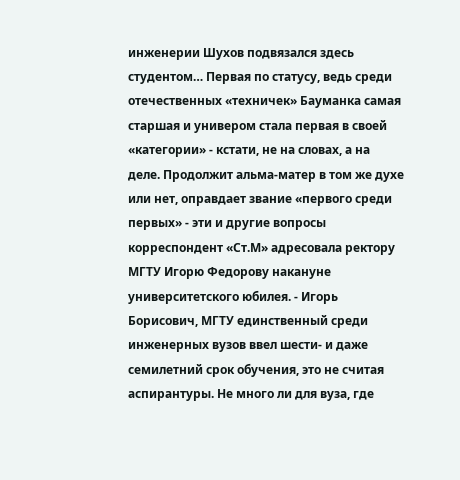инженерии Шухов подвязался здесь студентом… Первая по статусу, ведь среди отечественных «техничек» Бауманка самая старшая и универом стала первая в своей «категории» - кстати, не на словах, а на деле. Продолжит альма-матер в том же духе или нет, оправдает звание «первого среди первых» - эти и другие вопросы корреспондент «Ст.М» адресовала ректору МГТУ Игорю Федорову накануне университетского юбилея. - Игорь Борисович, МГТУ единственный среди инженерных вузов ввел шести- и даже семилетний срок обучения, это не считая аспирантуры. Не много ли для вуза, где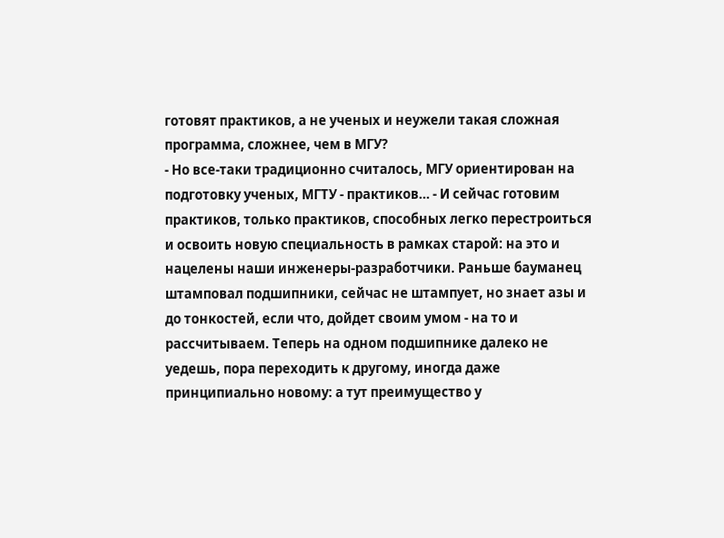готовят практиков, а не ученых и неужели такая сложная программа, сложнее, чем в МГУ?
- Но все-таки традиционно считалось, МГУ ориентирован на подготовку ученых, МГТУ - практиков… - И сейчас готовим практиков, только практиков, способных легко перестроиться и освоить новую специальность в рамках старой: на это и нацелены наши инженеры-разработчики. Раньше бауманец штамповал подшипники, сейчас не штампует, но знает азы и до тонкостей, если что, дойдет своим умом - на то и рассчитываем. Теперь на одном подшипнике далеко не уедешь, пора переходить к другому, иногда даже принципиально новому: а тут преимущество у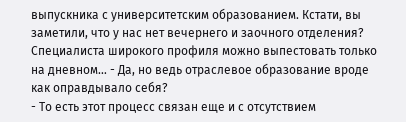выпускника с университетским образованием. Кстати, вы заметили, что у нас нет вечернего и заочного отделения? Специалиста широкого профиля можно выпестовать только на дневном… - Да, но ведь отраслевое образование вроде как оправдывало себя?
- То есть этот процесс связан еще и с отсутствием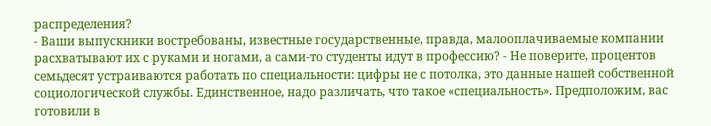распределения?
- Ваши выпускники востребованы, известные государственные, правда, малооплачиваемые компании расхватывают их с руками и ногами, а сами-то студенты идут в профессию? - Не поверите, процентов семьдесят устраиваются работать по специальности: цифры не с потолка, это данные нашей собственной социологической службы. Единственное, надо различать, что такое «специальность». Предположим, вас готовили в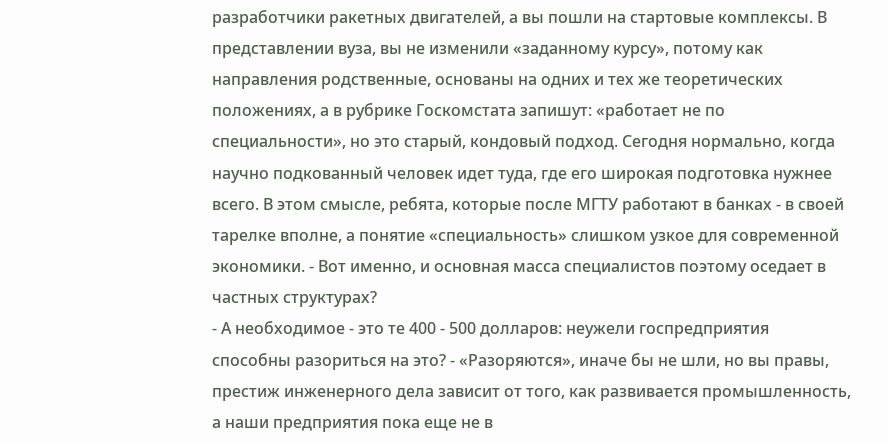разработчики ракетных двигателей, а вы пошли на стартовые комплексы. В представлении вуза, вы не изменили «заданному курсу», потому как направления родственные, основаны на одних и тех же теоретических положениях, а в рубрике Госкомстата запишут: «работает не по специальности», но это старый, кондовый подход. Сегодня нормально, когда научно подкованный человек идет туда, где его широкая подготовка нужнее всего. В этом смысле, ребята, которые после МГТУ работают в банках - в своей тарелке вполне, а понятие «специальность» слишком узкое для современной экономики. - Вот именно, и основная масса специалистов поэтому оседает в частных структурах?
- А необходимое - это те 400 - 500 долларов: неужели госпредприятия способны разориться на это? - «Разоряются», иначе бы не шли, но вы правы, престиж инженерного дела зависит от того, как развивается промышленность, а наши предприятия пока еще не в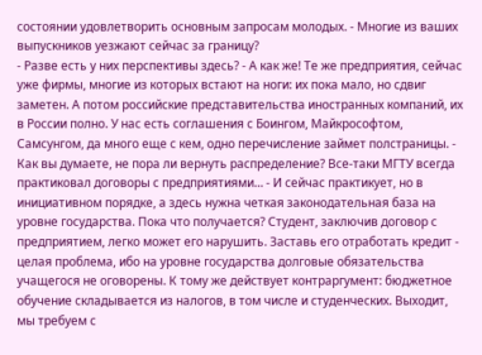состоянии удовлетворить основным запросам молодых. - Многие из ваших выпускников уезжают сейчас за границу?
- Разве есть у них перспективы здесь? - А как же! Те же предприятия, сейчас уже фирмы, многие из которых встают на ноги: их пока мало, но сдвиг заметен. А потом российские представительства иностранных компаний, их в России полно. У нас есть соглашения с Боингом, Майкрософтом, Самсунгом, да много еще с кем, одно перечисление займет полстраницы. - Как вы думаете, не пора ли вернуть распределение? Все-таки МГТУ всегда практиковал договоры с предприятиями… - И сейчас практикует, но в инициативном порядке, а здесь нужна четкая законодательная база на уровне государства. Пока что получается? Студент, заключив договор с предприятием, легко может его нарушить. Заставь его отработать кредит - целая проблема, ибо на уровне государства долговые обязательства учащегося не оговорены. К тому же действует контраргумент: бюджетное обучение складывается из налогов, в том числе и студенческих. Выходит, мы требуем с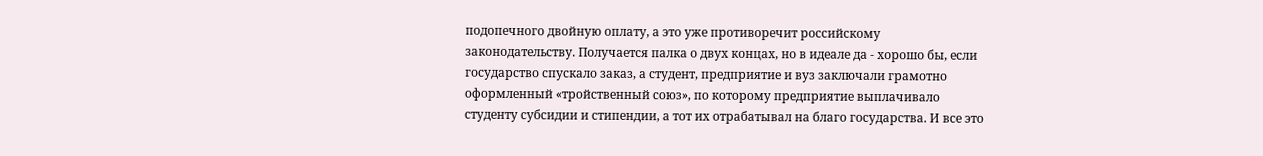подопечного двойную оплату, а это уже противоречит российскому законодательству. Получается палка о двух концах, но в идеале да - хорошо бы, если государство спускало заказ, а студент, предприятие и вуз заключали грамотно оформленный «тройственный союз», по которому предприятие выплачивало студенту субсидии и стипендии, а тот их отрабатывал на благо государства. И все это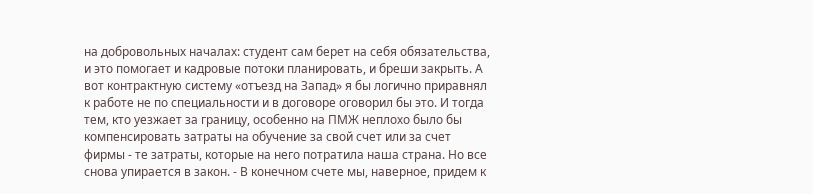на добровольных началах: студент сам берет на себя обязательства, и это помогает и кадровые потоки планировать, и бреши закрыть. А вот контрактную систему «отъезд на Запад» я бы логично приравнял к работе не по специальности и в договоре оговорил бы это. И тогда тем, кто уезжает за границу, особенно на ПМЖ неплохо было бы компенсировать затраты на обучение за свой счет или за счет фирмы - те затраты, которые на него потратила наша страна. Но все снова упирается в закон. - В конечном счете мы, наверное, придем к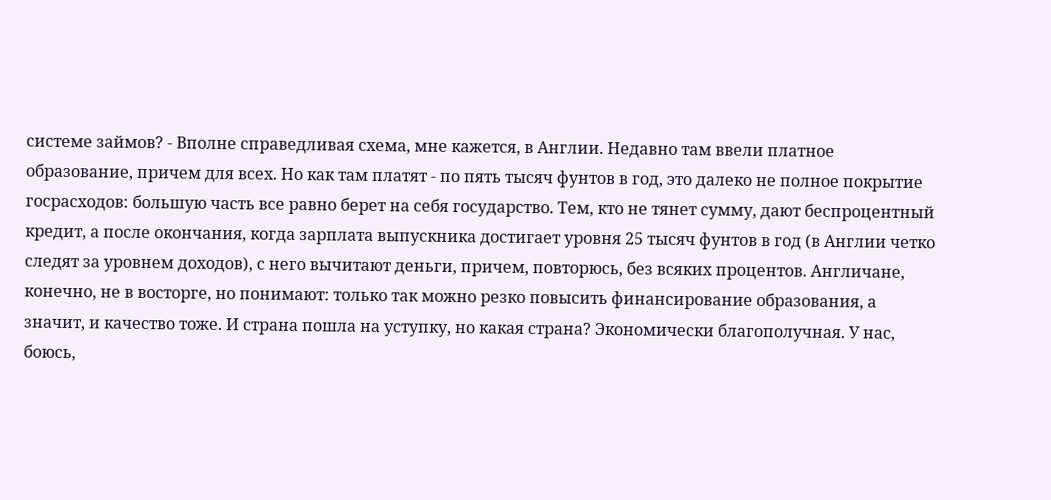системе займов? - Вполне справедливая схема, мне кажется, в Англии. Недавно там ввели платное образование, причем для всех. Но как там платят - по пять тысяч фунтов в год, это далеко не полное покрытие госрасходов: большую часть все равно берет на себя государство. Тем, кто не тянет сумму, дают беспроцентный кредит, а после окончания, когда зарплата выпускника достигает уровня 25 тысяч фунтов в год (в Англии четко следят за уровнем доходов), с него вычитают деньги, причем, повторюсь, без всяких процентов. Англичане, конечно, не в восторге, но понимают: только так можно резко повысить финансирование образования, а значит, и качество тоже. И страна пошла на уступку, но какая страна? Экономически благополучная. У нас, боюсь,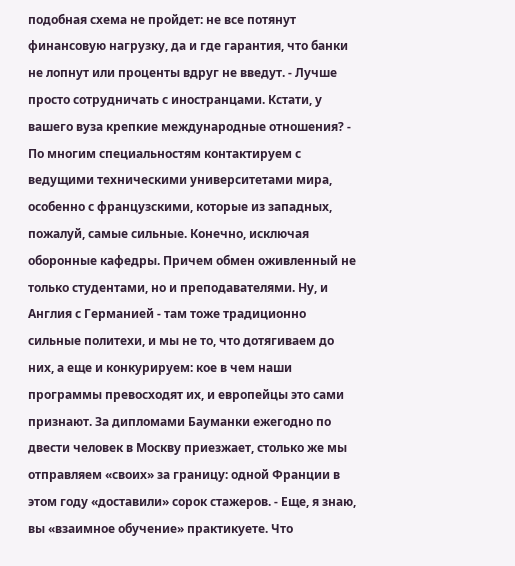подобная схема не пройдет: не все потянут финансовую нагрузку, да и где гарантия, что банки не лопнут или проценты вдруг не введут. - Лучше просто сотрудничать с иностранцами. Кстати, у вашего вуза крепкие международные отношения? - По многим специальностям контактируем с ведущими техническими университетами мира, особенно с французскими, которые из западных, пожалуй, самые сильные. Конечно, исключая оборонные кафедры. Причем обмен оживленный не только студентами, но и преподавателями. Ну, и Англия с Германией - там тоже традиционно сильные политехи, и мы не то, что дотягиваем до них, а еще и конкурируем: кое в чем наши программы превосходят их, и европейцы это сами признают. За дипломами Бауманки ежегодно по двести человек в Москву приезжает, столько же мы отправляем «своих» за границу: одной Франции в этом году «доставили» сорок стажеров. - Еще, я знаю, вы «взаимное обучение» практикуете. Что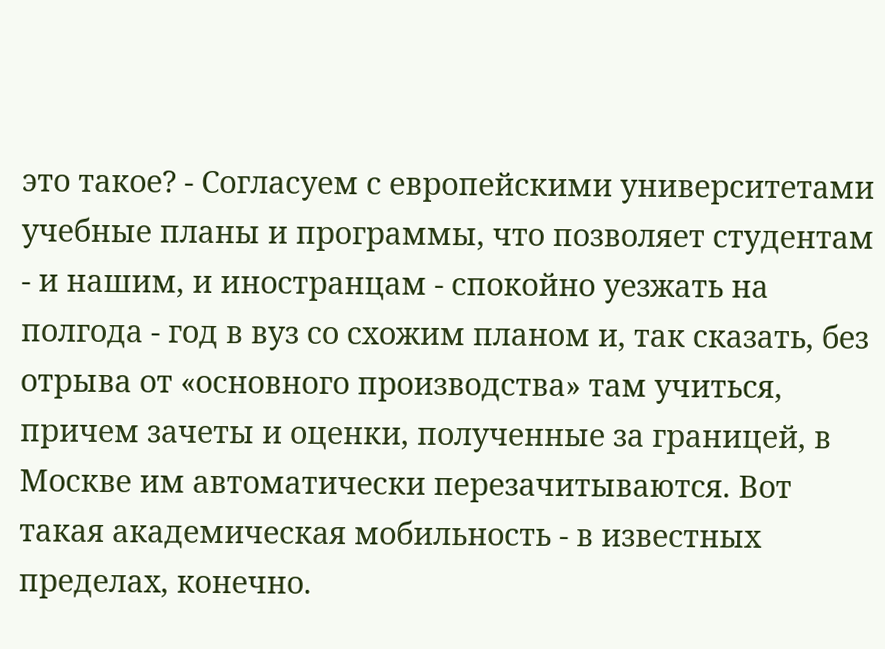это такое? - Согласуем с европейскими университетами учебные планы и программы, что позволяет студентам - и нашим, и иностранцам - спокойно уезжать на полгода - год в вуз со схожим планом и, так сказать, без отрыва от «основного производства» там учиться, причем зачеты и оценки, полученные за границей, в Москве им автоматически перезачитываются. Вот такая академическая мобильность - в известных пределах, конечно.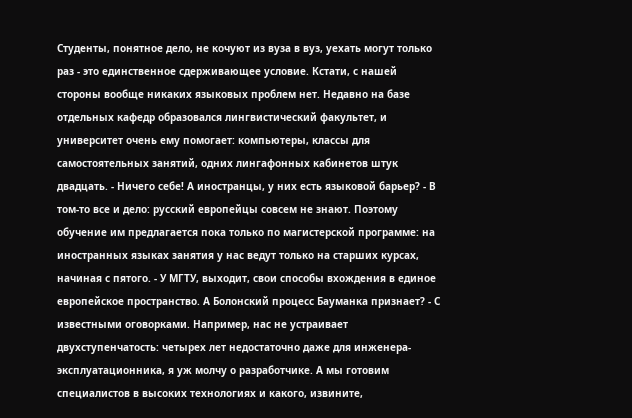Студенты, понятное дело, не кочуют из вуза в вуз, уехать могут только раз - это единственное сдерживающее условие. Кстати, с нашей стороны вообще никаких языковых проблем нет. Недавно на базе отдельных кафедр образовался лингвистический факультет, и университет очень ему помогает: компьютеры, классы для самостоятельных занятий, одних лингафонных кабинетов штук двадцать. - Ничего себе! А иностранцы, у них есть языковой барьер? - В том-то все и дело: русский европейцы совсем не знают. Поэтому обучение им предлагается пока только по магистерской программе: на иностранных языках занятия у нас ведут только на старших курсах, начиная с пятого. - У МГТУ, выходит, свои способы вхождения в единое европейское пространство. А Болонский процесс Бауманка признает? - С известными оговорками. Например, нас не устраивает двухступенчатость: четырех лет недостаточно даже для инженера-эксплуатационника, я уж молчу о разработчике. А мы готовим специалистов в высоких технологиях и какого, извините,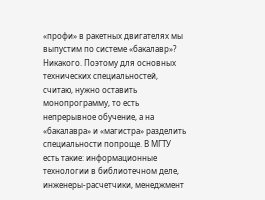«профи» в ракетных двигателях мы выпустим по системе «бакалавр»? Никакого. Поэтому для основных технических специальностей, считаю, нужно оставить монопрограмму, то есть непрерывное обучение, а на «бакалавра» и «магистра» разделить специальности попроще. В МГТУ есть такие: информационные технологии в библиотечном деле, инженеры-расчетчики, менеджмент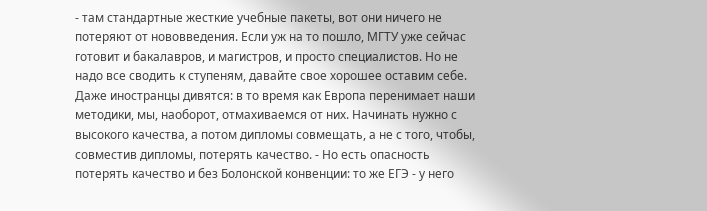- там стандартные жесткие учебные пакеты, вот они ничего не потеряют от нововведения. Если уж на то пошло, МГТУ уже сейчас готовит и бакалавров, и магистров, и просто специалистов. Но не надо все сводить к ступеням, давайте свое хорошее оставим себе. Даже иностранцы дивятся: в то время как Европа перенимает наши методики, мы, наоборот, отмахиваемся от них. Начинать нужно с высокого качества, а потом дипломы совмещать, а не с того, чтобы, совместив дипломы, потерять качество. - Но есть опасность потерять качество и без Болонской конвенции: то же ЕГЭ - у него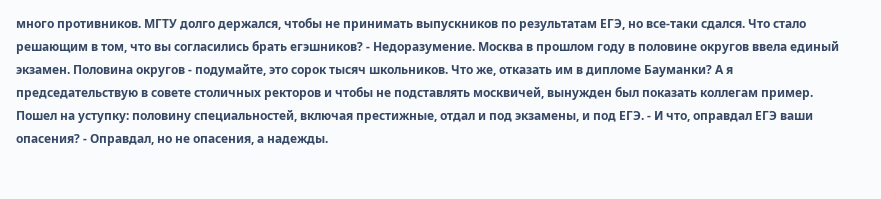много противников. МГТУ долго держался, чтобы не принимать выпускников по результатам ЕГЭ, но все-таки сдался. Что стало решающим в том, что вы согласились брать егэшников? - Недоразумение. Москва в прошлом году в половине округов ввела единый экзамен. Половина округов - подумайте, это сорок тысяч школьников. Что же, отказать им в дипломе Бауманки? А я председательствую в совете столичных ректоров и чтобы не подставлять москвичей, вынужден был показать коллегам пример. Пошел на уступку: половину специальностей, включая престижные, отдал и под экзамены, и под ЕГЭ. - И что, оправдал ЕГЭ ваши опасения? - Оправдал, но не опасения, а надежды.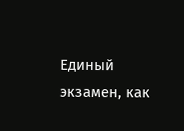Единый экзамен, как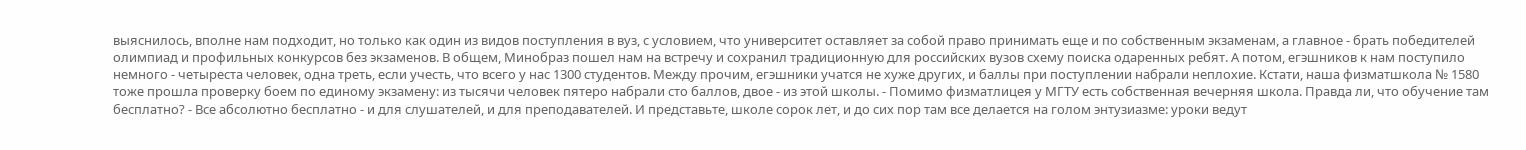выяснилось, вполне нам подходит, но только как один из видов поступления в вуз, с условием, что университет оставляет за собой право принимать еще и по собственным экзаменам, а главное - брать победителей олимпиад и профильных конкурсов без экзаменов. В общем, Минобраз пошел нам на встречу и сохранил традиционную для российских вузов схему поиска одаренных ребят. А потом, егэшников к нам поступило немного - четыреста человек, одна треть, если учесть, что всего у нас 1300 студентов. Между прочим, егэшники учатся не хуже других, и баллы при поступлении набрали неплохие. Кстати, наша физматшкола № 1580 тоже прошла проверку боем по единому экзамену: из тысячи человек пятеро набрали сто баллов, двое - из этой школы. - Помимо физматлицея у МГТУ есть собственная вечерняя школа. Правда ли, что обучение там бесплатно? - Все абсолютно бесплатно - и для слушателей, и для преподавателей. И представьте, школе сорок лет, и до сих пор там все делается на голом энтузиазме: уроки ведут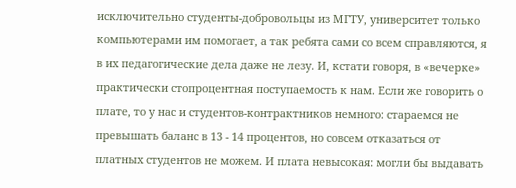исключительно студенты-добровольцы из МГТУ, университет только компьютерами им помогает, а так ребята сами со всем справляются, я в их педагогические дела даже не лезу. И, кстати говоря, в «вечерке» практически стопроцентная поступаемость к нам. Если же говорить о плате, то у нас и студентов-контрактников немного: стараемся не превышать баланс в 13 - 14 процентов, но совсем отказаться от платных студентов не можем. И плата невысокая: могли бы выдавать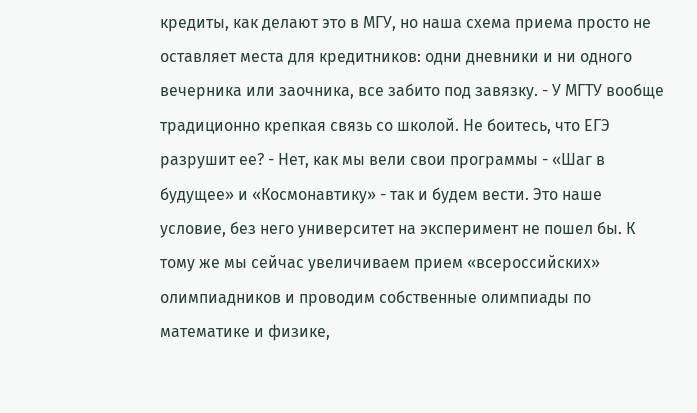кредиты, как делают это в МГУ, но наша схема приема просто не оставляет места для кредитников: одни дневники и ни одного вечерника или заочника, все забито под завязку. - У МГТУ вообще традиционно крепкая связь со школой. Не боитесь, что ЕГЭ разрушит ее? - Нет, как мы вели свои программы - «Шаг в будущее» и «Космонавтику» - так и будем вести. Это наше условие, без него университет на эксперимент не пошел бы. К тому же мы сейчас увеличиваем прием «всероссийских» олимпиадников и проводим собственные олимпиады по математике и физике,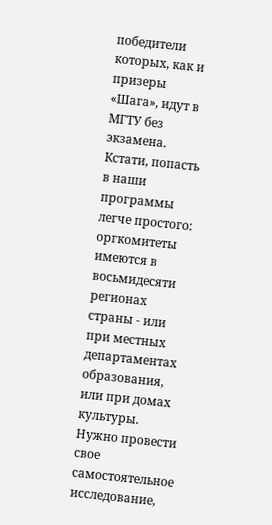победители которых, как и призеры «Шага», идут в МГТУ без экзамена. Кстати, попасть в наши программы легче простого: оргкомитеты имеются в восьмидесяти регионах страны - или при местных департаментах образования, или при домах культуры. Нужно провести свое самостоятельное исследование,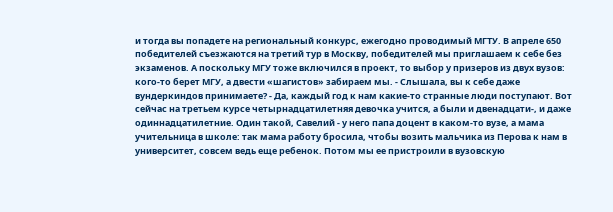и тогда вы попадете на региональный конкурс, ежегодно проводимый МГТУ. В апреле 650 победителей съезжаются на третий тур в Москву, победителей мы приглашаем к себе без экзаменов. А поскольку МГУ тоже включился в проект, то выбор у призеров из двух вузов: кого-то берет МГУ, а двести «шагистов» забираем мы. - Слышала, вы к себе даже вундеркиндов принимаете? - Да, каждый год к нам какие-то странные люди поступают. Вот сейчас на третьем курсе четырнадцатилетняя девочка учится, а были и двенадцати-, и даже одиннадцатилетние. Один такой, Савелий - у него папа доцент в каком-то вузе, а мама учительница в школе: так мама работу бросила, чтобы возить мальчика из Перова к нам в университет, совсем ведь еще ребенок. Потом мы ее пристроили в вузовскую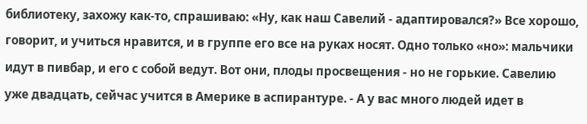библиотеку, захожу как-то, спрашиваю: «Ну, как наш Савелий - адаптировался?» Все хорошо, говорит, и учиться нравится, и в группе его все на руках носят. Одно только «но»: мальчики идут в пивбар, и его с собой ведут. Вот они, плоды просвещения - но не горькие. Савелию уже двадцать, сейчас учится в Америке в аспирантуре. - А у вас много людей идет в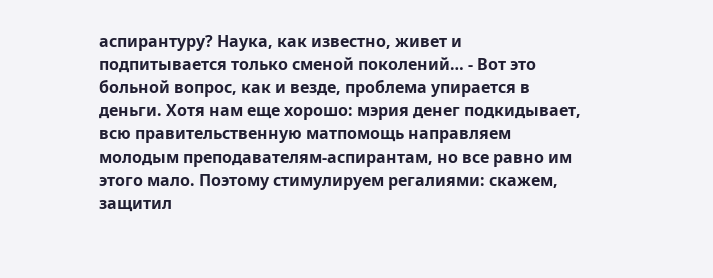аспирантуру? Наука, как известно, живет и подпитывается только сменой поколений… - Вот это больной вопрос, как и везде, проблема упирается в деньги. Хотя нам еще хорошо: мэрия денег подкидывает, всю правительственную матпомощь направляем молодым преподавателям-аспирантам, но все равно им этого мало. Поэтому стимулируем регалиями: скажем, защитил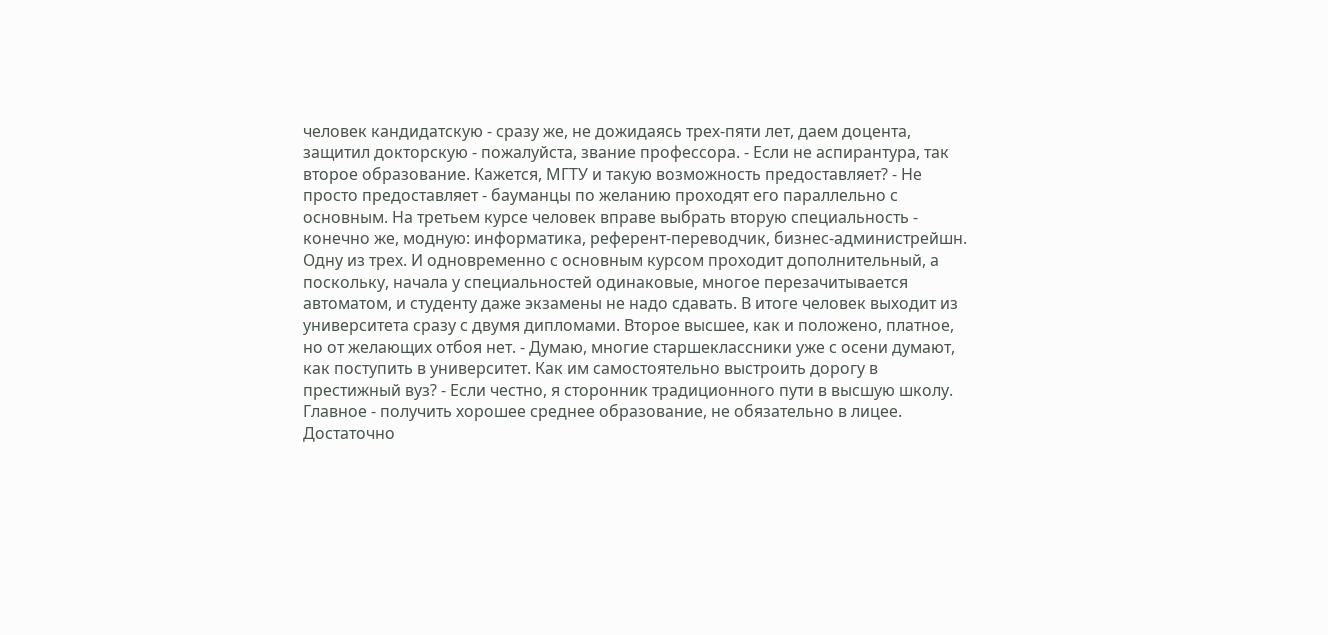человек кандидатскую - сразу же, не дожидаясь трех-пяти лет, даем доцента, защитил докторскую - пожалуйста, звание профессора. - Если не аспирантура, так второе образование. Кажется, МГТУ и такую возможность предоставляет? - Не просто предоставляет - бауманцы по желанию проходят его параллельно с основным. На третьем курсе человек вправе выбрать вторую специальность - конечно же, модную: информатика, референт-переводчик, бизнес-администрейшн. Одну из трех. И одновременно с основным курсом проходит дополнительный, а поскольку, начала у специальностей одинаковые, многое перезачитывается автоматом, и студенту даже экзамены не надо сдавать. В итоге человек выходит из университета сразу с двумя дипломами. Второе высшее, как и положено, платное, но от желающих отбоя нет. - Думаю, многие старшеклассники уже с осени думают, как поступить в университет. Как им самостоятельно выстроить дорогу в престижный вуз? - Если честно, я сторонник традиционного пути в высшую школу. Главное - получить хорошее среднее образование, не обязательно в лицее. Достаточно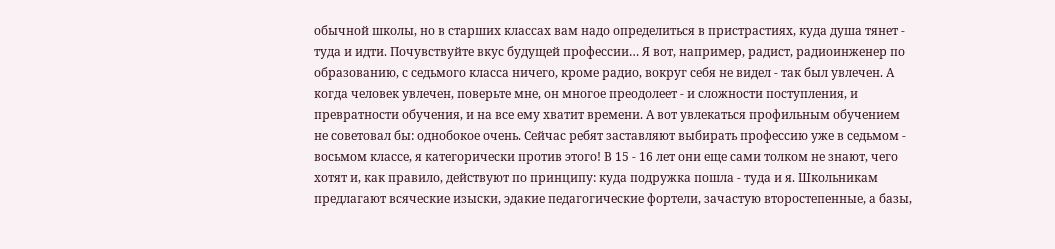обычной школы, но в старших классах вам надо определиться в пристрастиях, куда душа тянет - туда и идти. Почувствуйте вкус будущей профессии… Я вот, например, радист, радиоинженер по образованию, с седьмого класса ничего, кроме радио, вокруг себя не видел - так был увлечен. А когда человек увлечен, поверьте мне, он многое преодолеет - и сложности поступления, и превратности обучения, и на все ему хватит времени. А вот увлекаться профильным обучением не советовал бы: однобокое очень. Сейчас ребят заставляют выбирать профессию уже в седьмом - восьмом классе, я категорически против этого! В 15 - 16 лет они еще сами толком не знают, чего хотят и, как правило, действуют по принципу: куда подружка пошла - туда и я. Школьникам предлагают всяческие изыски, эдакие педагогические фортели, зачастую второстепенные, а базы,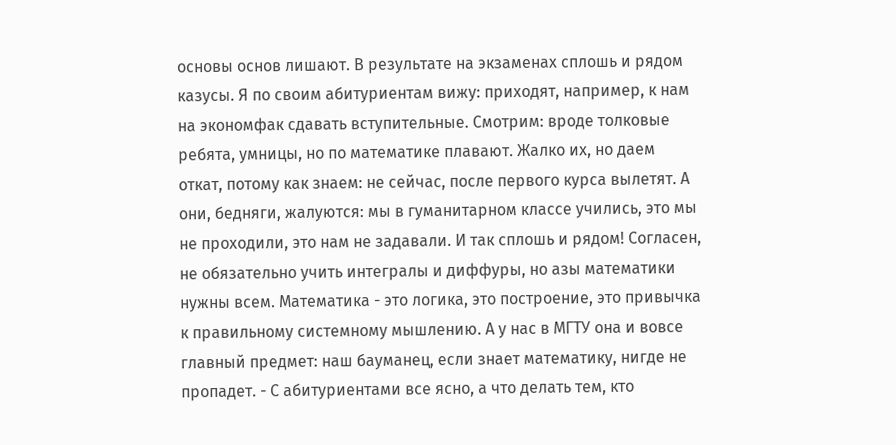основы основ лишают. В результате на экзаменах сплошь и рядом казусы. Я по своим абитуриентам вижу: приходят, например, к нам на экономфак сдавать вступительные. Смотрим: вроде толковые ребята, умницы, но по математике плавают. Жалко их, но даем откат, потому как знаем: не сейчас, после первого курса вылетят. А они, бедняги, жалуются: мы в гуманитарном классе учились, это мы не проходили, это нам не задавали. И так сплошь и рядом! Согласен, не обязательно учить интегралы и диффуры, но азы математики нужны всем. Математика - это логика, это построение, это привычка к правильному системному мышлению. А у нас в МГТУ она и вовсе главный предмет: наш бауманец, если знает математику, нигде не пропадет. - С абитуриентами все ясно, а что делать тем, кто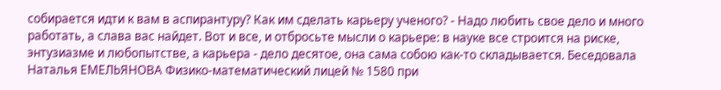собирается идти к вам в аспирантуру? Как им сделать карьеру ученого? - Надо любить свое дело и много работать, а слава вас найдет. Вот и все, и отбросьте мысли о карьере: в науке все строится на риске, энтузиазме и любопытстве, а карьера - дело десятое, она сама собою как-то складывается. Беседовала Наталья ЕМЕЛЬЯНОВА Физико-математический лицей № 1580 при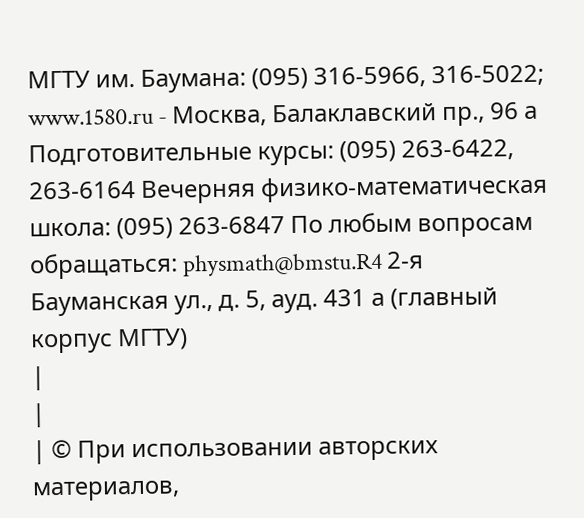МГТУ им. Баумана: (095) 316-5966, 316-5022; www.1580.ru - Москва, Балаклавский пр., 96 а Подготовительные курсы: (095) 263-6422, 263-6164 Вечерняя физико-математическая школа: (095) 263-6847 По любым вопросам обращаться: physmath@bmstu.R4 2-я Бауманская ул., д. 5, ауд. 431 а (главный корпус МГТУ)
|
|
| © При использовании авторских материалов,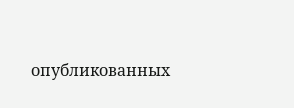опубликованных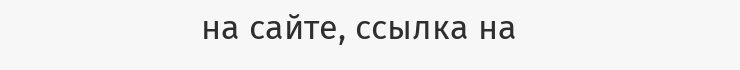на сайте, ссылка на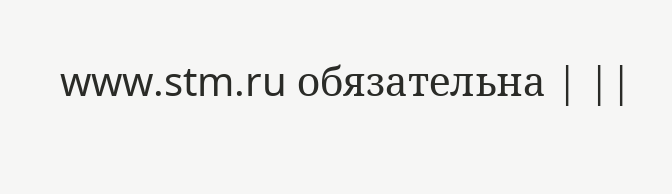www.stm.ru обязательна | ||